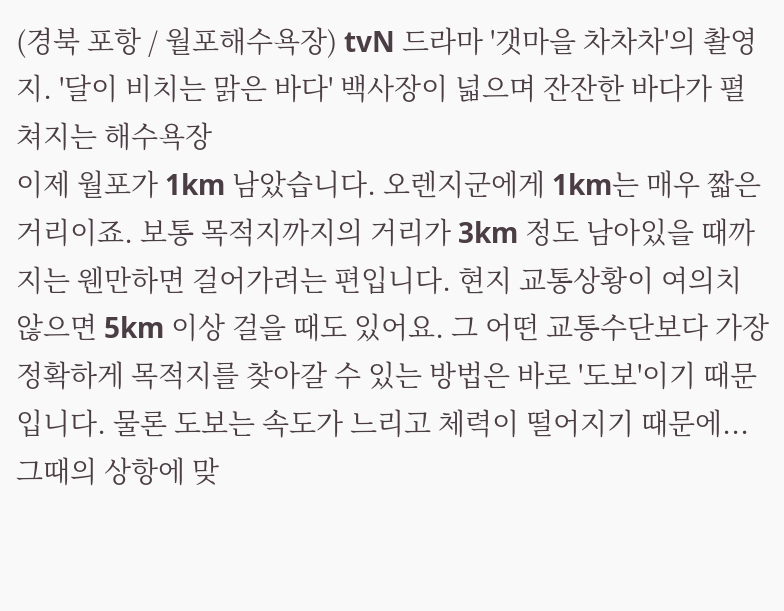(경북 포항 / 월포해수욕장) tvN 드라마 '갯마을 차차차'의 촬영지. '달이 비치는 맑은 바다' 백사장이 넓으며 잔잔한 바다가 펼쳐지는 해수욕장
이제 월포가 1km 남았습니다. 오렌지군에게 1km는 매우 짧은 거리이죠. 보통 목적지까지의 거리가 3km 정도 남아있을 때까지는 웬만하면 걸어가려는 편입니다. 현지 교통상황이 여의치 않으면 5km 이상 걸을 때도 있어요. 그 어떤 교통수단보다 가장 정확하게 목적지를 찾아갈 수 있는 방법은 바로 '도보'이기 때문입니다. 물론 도보는 속도가 느리고 체력이 떨어지기 때문에... 그때의 상항에 맞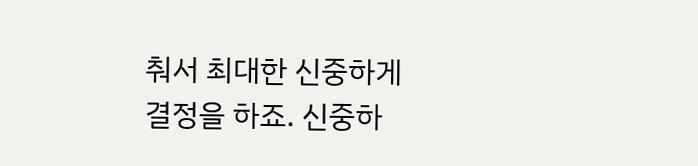춰서 최대한 신중하게 결정을 하죠. 신중하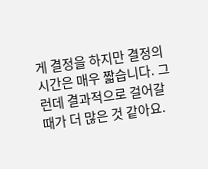게 결정을 하지만 결정의 시간은 매우 짧습니다. 그런데 결과적으로 걸어갈 때가 더 많은 것 같아요.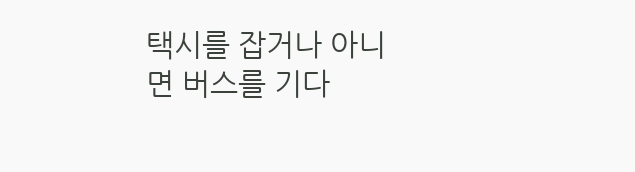택시를 잡거나 아니면 버스를 기다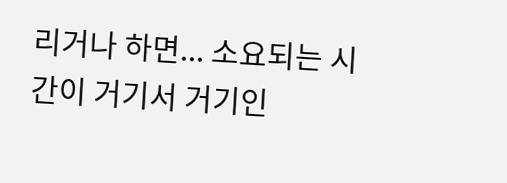리거나 하면... 소요되는 시간이 거기서 거기인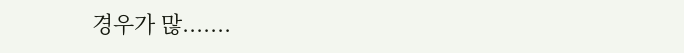경우가 많.......